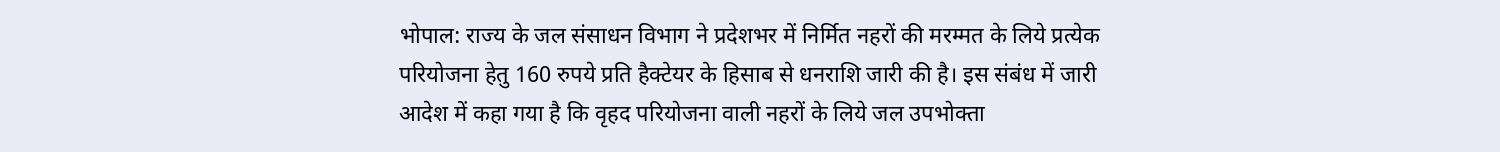भोपाल: राज्य के जल संसाधन विभाग ने प्रदेशभर में निर्मित नहरों की मरम्मत के लिये प्रत्येक परियोजना हेतु 160 रुपये प्रति हैक्टेयर के हिसाब से धनराशि जारी की है। इस संबंध में जारी आदेश में कहा गया है कि वृहद परियोजना वाली नहरों के लिये जल उपभोक्ता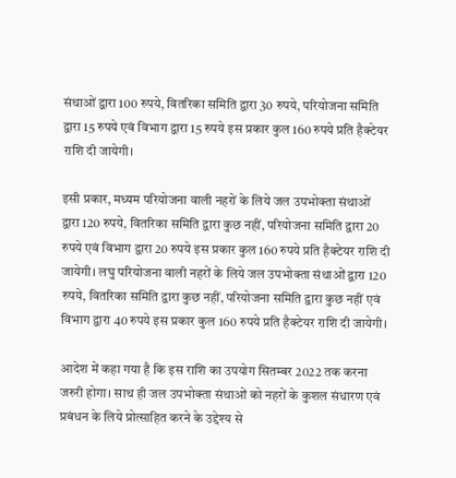संथाओं द्वारा 100 रुपये, वितरिका समिति द्वारा 30 रुपये, परियोजना समिति द्वारा 15 रुपये एवं विभाग द्वारा 15 रुपये इस प्रकार कुल 160 रुपये प्रति हैक्टेयर राशि दी जायेगी।

इसी प्रकार, मध्यम परियोजना वाली नहरों के लिये जल उपभोक्ता संथाओं द्वारा 120 रुपये, वितरिका समिति द्वारा कुछ नहीं, परियोजना समिति द्वारा 20 रुपये एवं विभाग द्वारा 20 रुपये इस प्रकार कुल 160 रुपये प्रति हैक्टेयर राशि दी जायेगी। लघु परियोजना वाली नहरों के लिये जल उपभोक्ता संथाओं द्वारा 120 रुपये, वितरिका समिति द्वारा कुछ नहीं, परियोजना समिति द्वारा कुछ नहीं एवं विभाग द्वारा 40 रुपये इस प्रकार कुल 160 रुपये प्रति हैक्टेयर राशि दी जायेगी।

आदेश में कहा गया है कि इस राशि का उपयोग सितम्बर 2022 तक करना जरुरी होगा। साथ ही जल उपभोक्ता संथाओं को नहरों के कुशल संधारण एवं प्रबंधन के लिये प्रोत्साहित करने के उद्देश्य से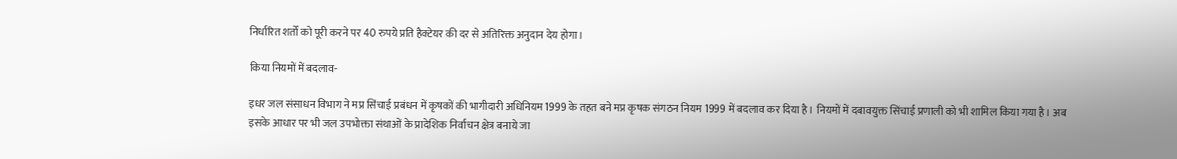निर्धारित शर्तों को पूरी करने पर 40 रुपये प्रति हैक्टेयर की दर से अतिरिक्त अनुदान देय होगा।

किया नियमों में बदलाव-

इधर जल संसाधन विभाग ने मप्र सिंचाई प्रबंधन में कृषकों की भागीदारी अधिनियम 1999 के तहत बने मप्र कृषक संगठन नियम 1999 में बदलाव कर दिया है। नियमों में दबावयुक्त सिंचाई प्रणाली को भी शामिल किया गया है। अब इसके आधार पर भी जल उपभोक्ता संथाओं के प्रादेशिक निर्वाचन क्षेत्र बनाये जा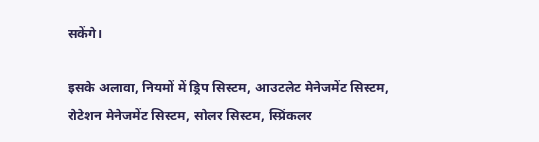सकेंगे।

इसके अलावा, नियमों में ड्रिप सिस्टम, आउटलेट मेनेजमेंट सिस्टम, रोटेशन मेनेजमेंट सिस्टम, सोलर सिस्टम, स्प्रिंकलर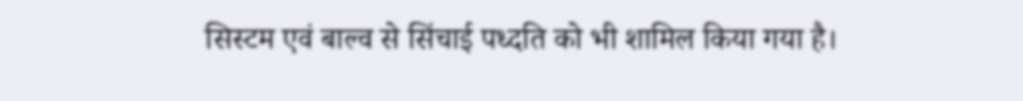सिस्टम एवं बाल्व से सिंचाई पध्दति को भी शामिल किया गया है।